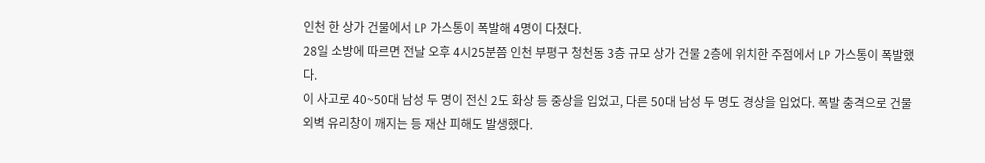인천 한 상가 건물에서 LP 가스통이 폭발해 4명이 다쳤다.
28일 소방에 따르면 전날 오후 4시25분쯤 인천 부평구 청천동 3층 규모 상가 건물 2층에 위치한 주점에서 LP 가스통이 폭발했다.
이 사고로 40~50대 남성 두 명이 전신 2도 화상 등 중상을 입었고, 다른 50대 남성 두 명도 경상을 입었다. 폭발 충격으로 건물 외벽 유리창이 깨지는 등 재산 피해도 발생했다.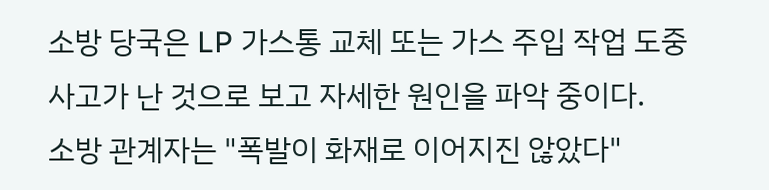소방 당국은 LP 가스통 교체 또는 가스 주입 작업 도중 사고가 난 것으로 보고 자세한 원인을 파악 중이다.
소방 관계자는 "폭발이 화재로 이어지진 않았다"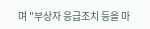며 "부상자 응급조치 등을 마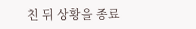친 뒤 상황을 종료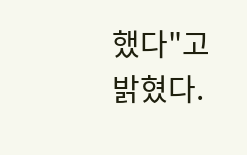했다"고 밝혔다.